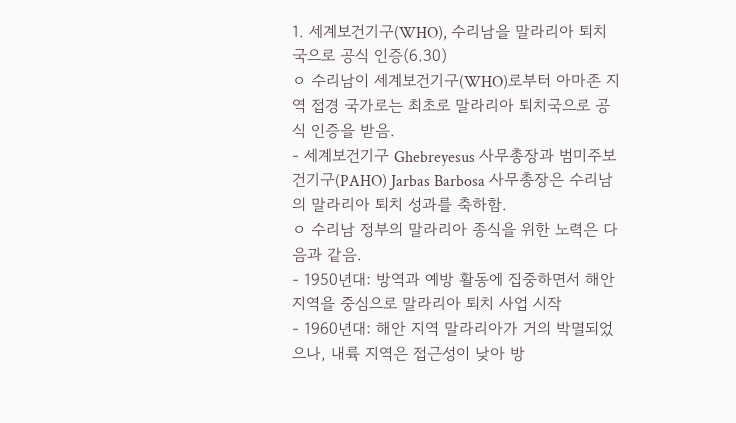1. 세계보건기구(WHO), 수리남을 말라리아 퇴치국으로 공식 인증(6.30)
ㅇ 수리남이 세계보건기구(WHO)로부터 아마존 지역 접경 국가로는 최초로 말라리아 퇴치국으로 공식 인증을 받음.
- 세계보건기구 Ghebreyesus 사무총장과 범미주보건기구(PAHO) Jarbas Barbosa 사무총장은 수리남의 말라리아 퇴치 성과를 축하함.
ㅇ 수리남 정부의 말라리아 종식을 위한 노력은 다음과 같음.
- 1950년대: 방역과 예방 활동에 집중하면서 해안 지역을 중심으로 말라리아 퇴치 사업 시작
- 1960년대: 해안 지역 말라리아가 거의 박멸되었으나, 내륙 지역은 접근성이 낮아 방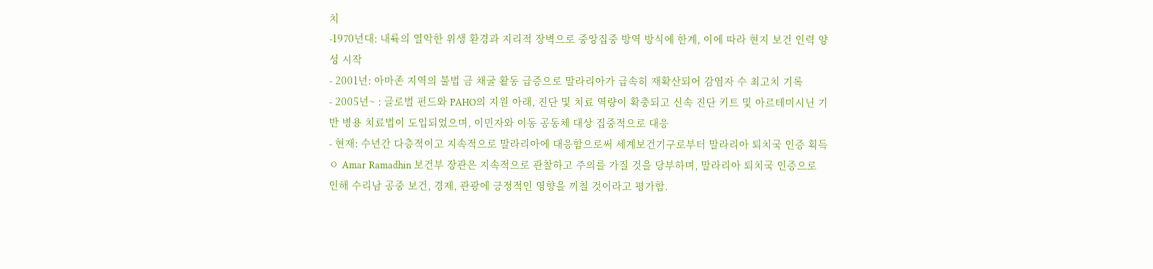치
-1970년대: 내륙의 열악한 위생 환경과 지리적 장벽으로 중앙집중 방역 방식에 한계, 이에 따라 현지 보건 인력 양성 시작
- 2001년: 아마존 지역의 불법 금 채굴 활동 급증으로 말라리아가 급속히 재확산되어 감염자 수 최고치 기록
- 2005년~ : 글로벌 펀드와 PAHO의 지원 아래, 진단 및 치료 역량이 확충되고 신속 진단 키트 및 아르테미시닌 기반 병용 치료법이 도입되었으며, 이민자와 이동 공동체 대상 집중적으로 대응
- 현재: 수년간 다층적이고 지속적으로 말라리아에 대응함으로써 세계보건기구로부터 말라리아 퇴치국 인증 획득
ㅇ Amar Ramadhin 보건부 장관은 지속적으로 관찰하고 주의를 가질 것을 당부하며, 말라리아 퇴치국 인증으로 인해 수리남 공중 보건, 경제, 관광에 긍정적인 영향을 끼칠 것이라고 평가함.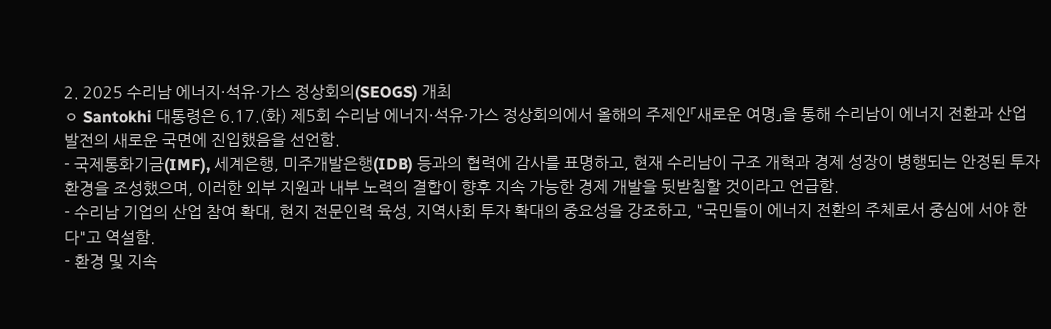2. 2025 수리남 에너지·석유·가스 정상회의(SEOGS) 개최
ㅇ Santokhi 대통령은 6.17.(화) 제5회 수리남 에너지·석유·가스 정상회의에서 올해의 주제인「새로운 여명」을 통해 수리남이 에너지 전환과 산업 발전의 새로운 국면에 진입했음을 선언함.
- 국제통화기금(IMF), 세계은행, 미주개발은행(IDB) 등과의 협력에 감사를 표명하고, 현재 수리남이 구조 개혁과 경제 성장이 병행되는 안정된 투자 환경을 조성했으며, 이러한 외부 지원과 내부 노력의 결합이 향후 지속 가능한 경제 개발을 뒷받침할 것이라고 언급함.
- 수리남 기업의 산업 참여 확대, 현지 전문인력 육성, 지역사회 투자 확대의 중요성을 강조하고, "국민들이 에너지 전환의 주체로서 중심에 서야 한다"고 역설함.
- 환경 및 지속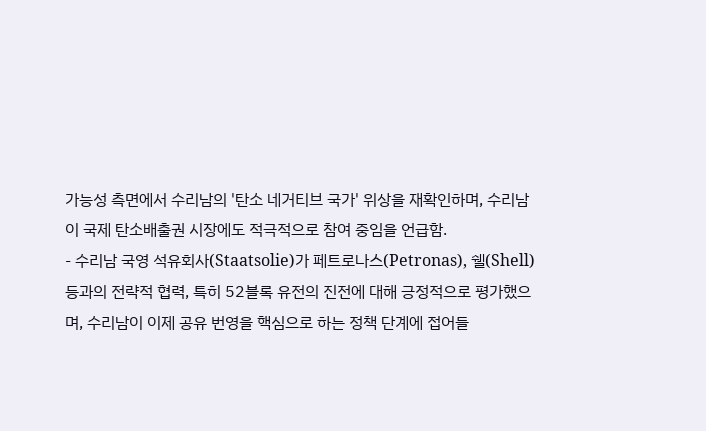가능성 측면에서 수리남의 '탄소 네거티브 국가' 위상을 재확인하며, 수리남이 국제 탄소배출권 시장에도 적극적으로 참여 중임을 언급함.
- 수리남 국영 석유회사(Staatsolie)가 페트로나스(Petronas), 쉘(Shell) 등과의 전략적 협력, 특히 52블록 유전의 진전에 대해 긍정적으로 평가했으며, 수리남이 이제 공유 번영을 핵심으로 하는 정책 단계에 접어들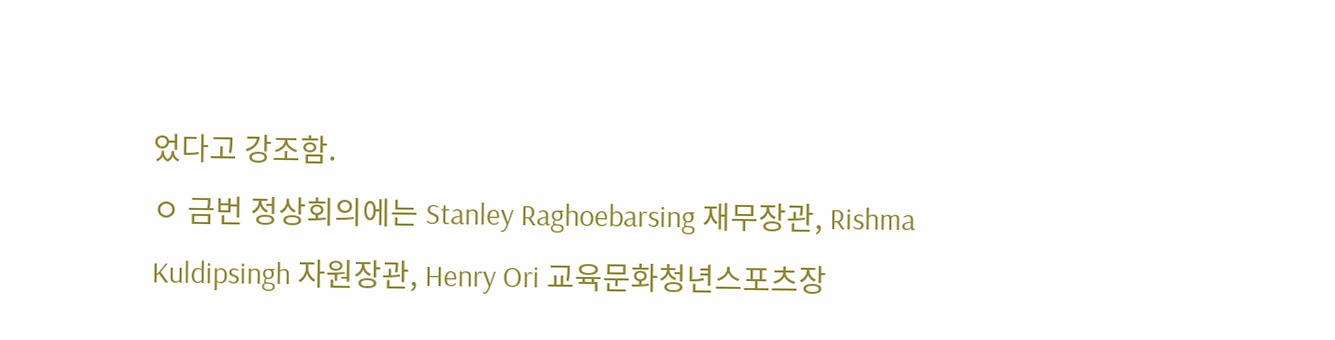었다고 강조함.
ㅇ 금번 정상회의에는 Stanley Raghoebarsing 재무장관, Rishma Kuldipsingh 자원장관, Henry Ori 교육문화청년스포츠장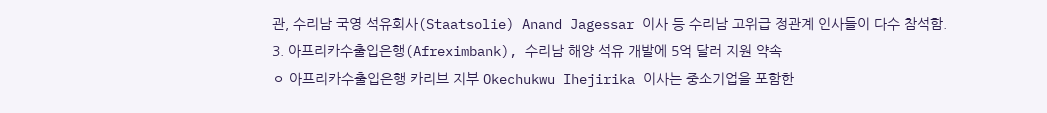관, 수리남 국영 석유회사(Staatsolie) Anand Jagessar 이사 등 수리남 고위급 정관계 인사들이 다수 참석함.
3. 아프리카수출입은행(Afreximbank), 수리남 해양 석유 개발에 5억 달러 지원 약속
ㅇ 아프리카수출입은행 카리브 지부 Okechukwu Ihejirika 이사는 중소기업을 포함한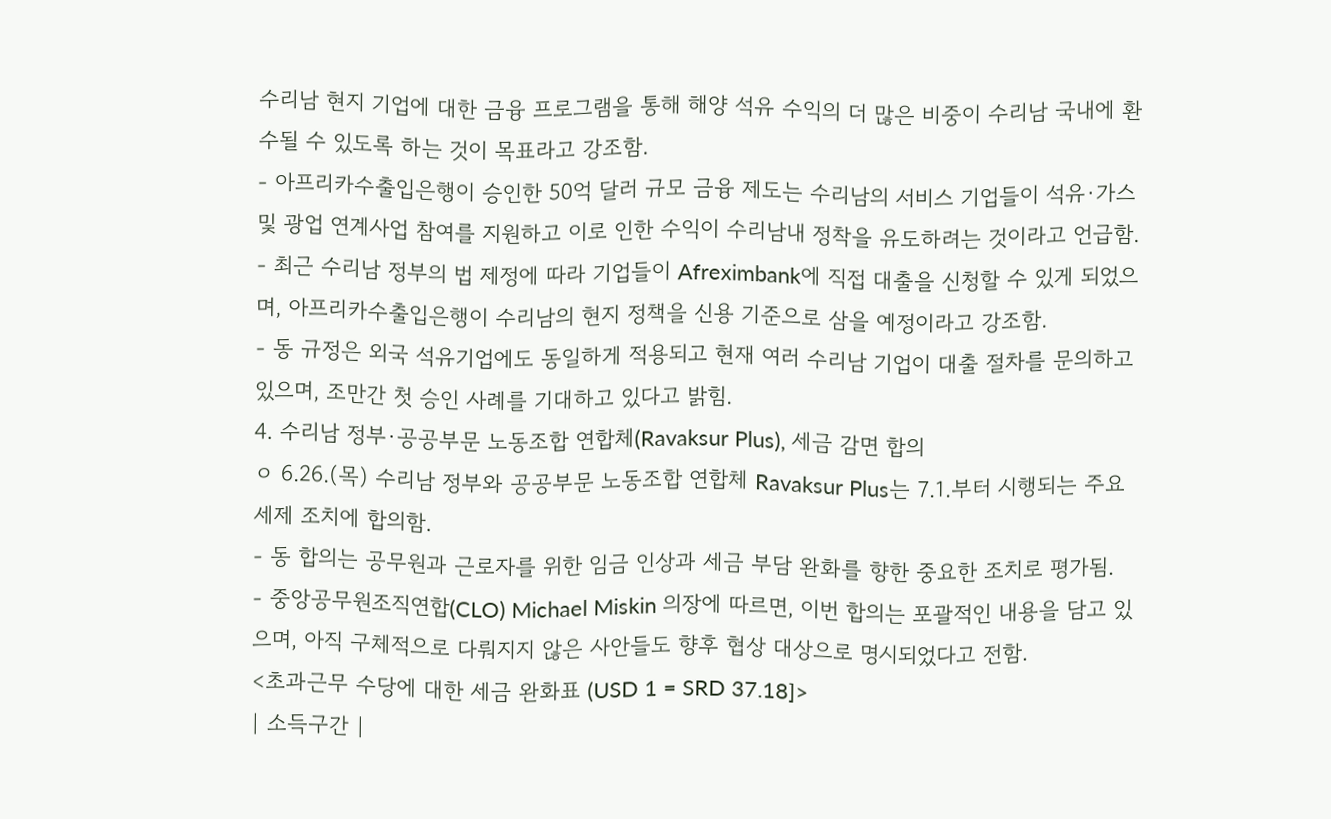수리남 현지 기업에 대한 금융 프로그램을 통해 해양 석유 수익의 더 많은 비중이 수리남 국내에 환수될 수 있도록 하는 것이 목표라고 강조함.
- 아프리카수출입은행이 승인한 50억 달러 규모 금융 제도는 수리남의 서비스 기업들이 석유·가스 및 광업 연계사업 참여를 지원하고 이로 인한 수익이 수리남내 정착을 유도하려는 것이라고 언급함.
- 최근 수리남 정부의 법 제정에 따라 기업들이 Afreximbank에 직접 대출을 신청할 수 있게 되었으며, 아프리카수출입은행이 수리남의 현지 정책을 신용 기준으로 삼을 예정이라고 강조함.
- 동 규정은 외국 석유기업에도 동일하게 적용되고 현재 여러 수리남 기업이 대출 절차를 문의하고 있으며, 조만간 첫 승인 사례를 기대하고 있다고 밝힘.
4. 수리남 정부·공공부문 노동조합 연합체(Ravaksur Plus), 세금 감면 합의
ㅇ 6.26.(목) 수리남 정부와 공공부문 노동조합 연합체 Ravaksur Plus는 7.1.부터 시행되는 주요 세제 조치에 합의함.
- 동 합의는 공무원과 근로자를 위한 임금 인상과 세금 부담 완화를 향한 중요한 조치로 평가됨.
- 중앙공무원조직연합(CLO) Michael Miskin 의장에 따르면, 이번 합의는 포괄적인 내용을 담고 있으며, 아직 구체적으로 다뤄지지 않은 사안들도 향후 협상 대상으로 명시되었다고 전함.
<초과근무 수당에 대한 세금 완화표 (USD 1 = SRD 37.18]>
| 소득구간 |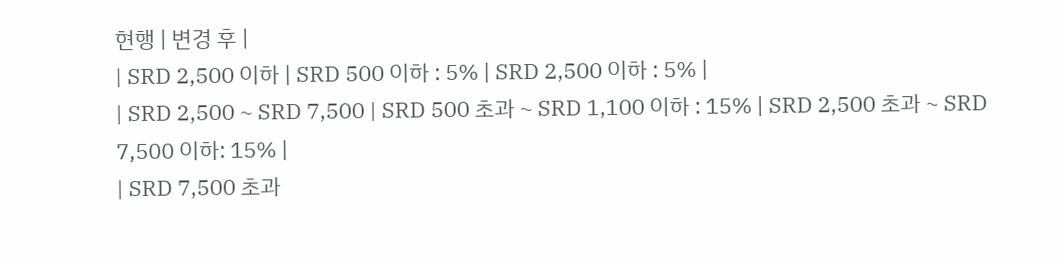현행 | 변경 후 |
| SRD 2,500 이하 | SRD 500 이하 : 5% | SRD 2,500 이하 : 5% |
| SRD 2,500 ~ SRD 7,500 | SRD 500 초과 ~ SRD 1,100 이하 : 15% | SRD 2,500 초과 ~ SRD 7,500 이하: 15% |
| SRD 7,500 초과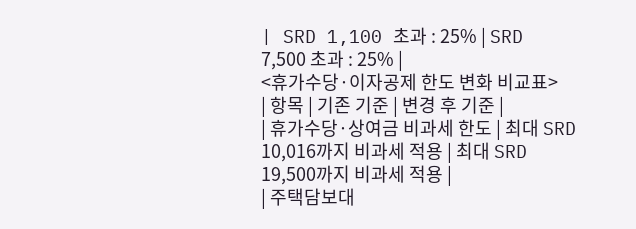| SRD 1,100 초과 : 25% | SRD 7,500 초과 : 25% |
<휴가수당·이자공제 한도 변화 비교표>
| 항목 | 기존 기준 | 변경 후 기준 |
| 휴가수당·상여금 비과세 한도 | 최대 SRD 10,016까지 비과세 적용 | 최대 SRD 19,500까지 비과세 적용 |
| 주택담보대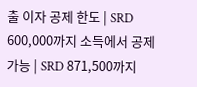출 이자 공제 한도 | SRD 600,000까지 소득에서 공제가능 | SRD 871,500까지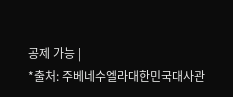공제 가능 |
*출처: 주베네수엘라대한민국대사관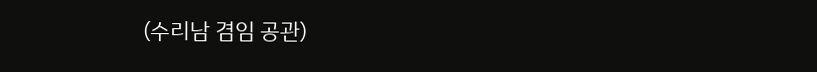(수리남 겸임 공관)